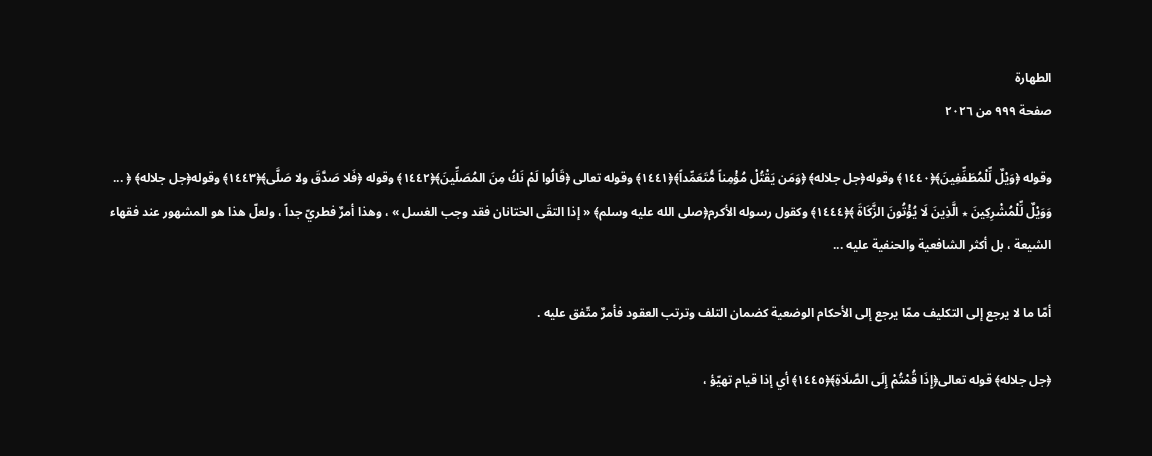الطهارة
صفحة ٩٩٩ من ٢٠٢٦

وقوله ﴿وَيْلٌ لِّلْمُطَفِّفِينَ﴾﴿١٤٤٠﴾ وقوله﴿جل جلاله﴾ ﴿وَمَن يَقْتُلْ مُؤْمِناً مُّتَعَمِّداً﴾﴿١٤٤١﴾ وقوله تعالى ﴿قَالُوا لَمْ نَكُ مِنَ المُصَلِّينَ﴾﴿١٤٤٢﴾ وقوله ﴿فَلا صَدَّقَ ولا صَلَّى﴾﴿١٤٤٣﴾ وقوله﴿جل جلاله﴾ ﴿ ... وَوَيْلٌ لِّلْمُشْرِكِينَ ٭ الَّذِينَ لَا يُؤْتُونَ الزَّكَاةَ ﴾﴿١٤٤٤﴾ وكقول رسوله الأكرم﴿صلى الله عليه وسلم﴾ « إذا التقَى الختانان فقد وجب الغسل » ، وهذا أمرٌ فطريّ جداً ، ولعلّ هذا هو المشهور عند فقهاء الشيعة ، بل أكثر الشافعية والحنفية عليه ...

أمّا ما لا يرجع إلى التكليف ممّا يرجع إلى الأحكام الوضعية كضمان التلف وترتب العقود فأمرٌ متّفق عليه .

﴿جل جلاله﴾ قوله تعالى﴿إِذَا قُمْتُمْ إِلَى الصَّلَاةِ﴾﴿١٤٤٥﴾ أي إذا قيام تهيّؤ ،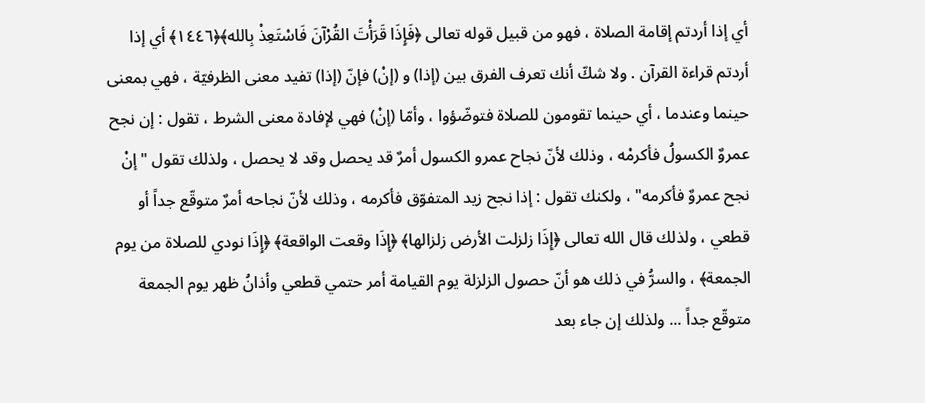أي إذا أردتم إقامة الصلاة ، فهو من قبيل قوله تعالى ﴿فَإِذَا قَرَأْتَ القُرْآنَ فَاسْتَعِذْ بِالله﴾﴿١٤٤٦﴾ أي إذا أردتم قراءة القرآن . ولا شكّ أنك تعرف الفرق بين (إذا) و (إنْ) فإنّ (إذا) تفيد معنى الظرفيّة ، فهي بمعنى حينما وعندما ، أي حينما تقومون للصلاة فتوضّؤوا ، وأمّا (إنْ) فهي لإفادة معنى الشرط ، تقول : إن نجح عمروٌ الكسولُ فأكرمْه ، وذلك لأنّ نجاح عمرو الكسول أمرٌ قد يحصل وقد لا يحصل ، ولذلك تقول "إنْ نجح عمروٌ فأكرمه" ، ولكنك تقول : إذا نجح زيد المتفوّق فأكرمه ، وذلك لأنّ نجاحه أمرٌ متوقّع جداً أو قطعي ، ولذلك قال الله تعالى ﴿إِذَا زلزلت الأرض زلزالها﴾ ﴿إِذَا وقعت الواقعة﴾ ﴿إِذَا نودي للصلاة من يوم الجمعة﴾ ، والسرُّ في ذلك هو أنّ حصول الزلزلة يوم القيامة أمر حتمي قطعي وأذانُ ظهر يوم الجمعة متوقّع جداً ... ولذلك إن جاء بعد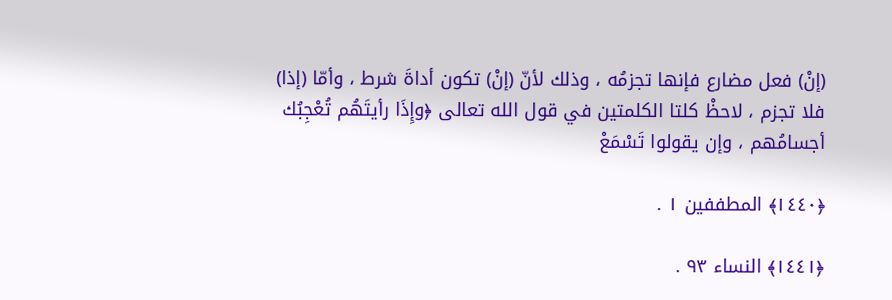(إنْ) فعل مضارع فإنها تجزمُه ، وذلك لأنّ (إنْ) تكون أداةَ شرط ، وأمّا (إذا) فلا تجزم ، لاحظْ كلتا الكلمتين في قول الله تعالى ﴿وإِذَا رأيتَهُم تُعْجِبُك أجسامُهم ، وإن يقولوا تَسْمَعْ

﴿١٤٤٠﴾ المطففين ١ .

﴿١٤٤١﴾ النساء ٩٣ .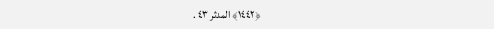﴿١٤٤٢﴾ المدثر ٤٣ .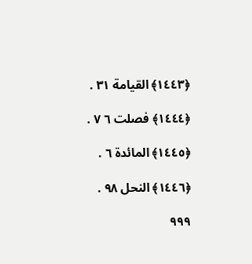﴿١٤٤٣﴾ القيامة ٣١ .

﴿١٤٤٤﴾ فصلت ٦ ٧ .

﴿١٤٤٥﴾ المائدة ٦ .

﴿١٤٤٦﴾ النحل ٩٨ .

٩٩٩